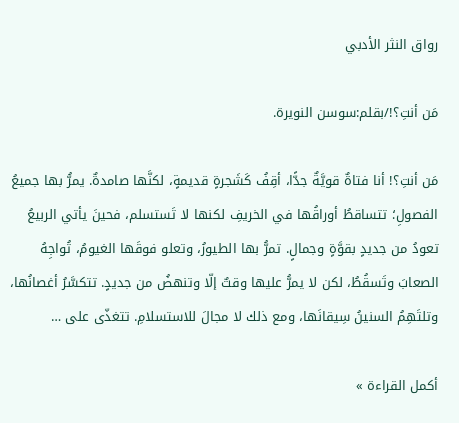رواق النثر الأدبي

مَن أنتِ؟!/بقلم:سوسن النويرة.

مَن أنتِ؟! أنا فتاةٌ قويَّةٌ جدًّا، أقِفُ كَشَجرةٍ قديمةٍ، لكنَّها صامدةٌ. يمرُّ بها جميعُ الفصولِ؛ تتساقطُ أوراقُها في الخريفِ لكنها لا تَستسلم، فحينَ يأتي الربيعُ تعودُ من جديدٍ بقوَّةٍ وجمالٍ. تمرُّ بها الطيورُ، وتعلو فوقَها الغيومُ، تُواجِهُ الصعابَ وتَسقُطُ، لكن لا يمرُّ عليها وقتٌ إلّا وتنهضُ من جديدٍ. تتكسَّرُ أغصانُها، وتلتَهِمُ السنينُ سِيقانَها، ومع ذلك لا مجالَ للاستسلامِ. تتغذّى على …

أكمل القراءة »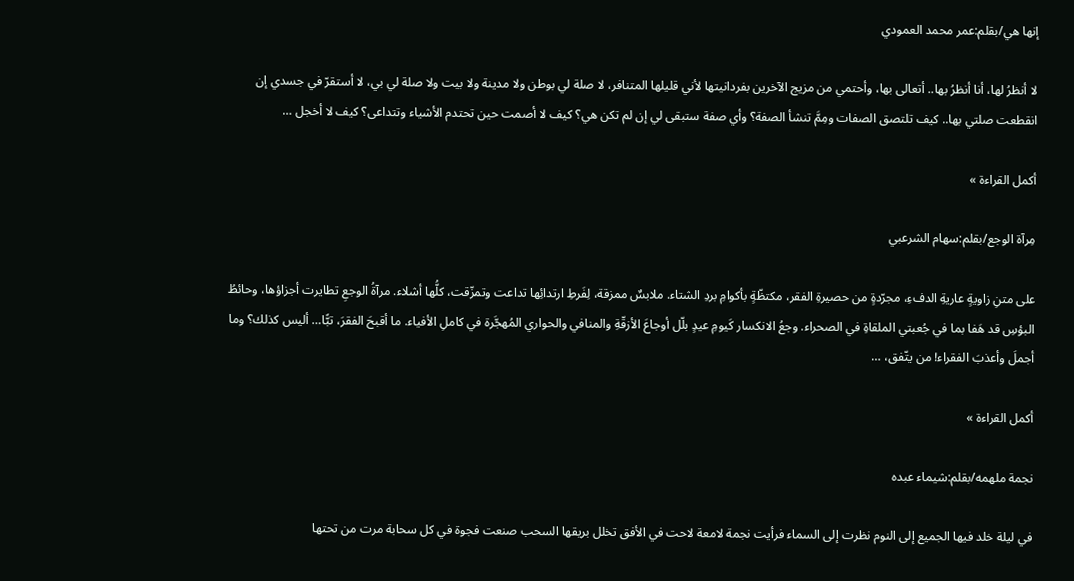إنها هي/بقلم:عمر محمد العمودي

لا أنظرُ لها، أنا أنظرُ بها.. أتعالى بها، وأحتمي من مزيج الآخرين بفردانيتها لأني قليلها المتنافر، لا صلة لي بوطن ولا مدينة ولا بيت ولا صلة لي بي، لا أستقرّ في جسدي إن انقطعت صلتي بها.. كيف تلتصق الصفات ومِمَّ تنشأ الصفة؟ وأي صفة ستبقى لي إن لم تكن هي؟ كيف لا أصمت حين تحتدم الأشياء وتتداعى؟ كيف لا أخجل …

أكمل القراءة »

مِرآة الوجع/بقلم:سهام الشرعبي

على متنِ زاويةٍ عاريةِ الدفءِ، مجرّدةٍ من حصيرةِ الفقر، مكتظّةٍ بأكوامِ بردِ الشتاء. ملابسٌ ممزقة، لِفَرطِ ارتدائِها تداعت وتمزّقت، كلُّها أشلاء. مرآةُ الوجعِ تطايرت أجزاؤها، وحائطُ البؤسِ قد هَفا بما في جُعبتي الملقاةِ في الصحراء. وجعُ الانكسار كَيومِ عيدٍ بلّل أوجاعَ الأزقّةِ والمنافي والحواري المُهجَّرة في كاملِ الأفياء. ما أقبحَ الفقرَ، تبًّا… أليس كذلك؟ وما أجملَ وأعذبَ الفقراء! من يتّفق، …

أكمل القراءة »

نجمة ملهمه/بقلم:شيماء عبده

في ليلة خلد فيها الجميع إلى النوم نظرت إلى السماء فرأيت نجمة لامعة لاحت في الأفق تخلل بريقها السحب صنعت فجوة في كل سحابة مرت من تحتها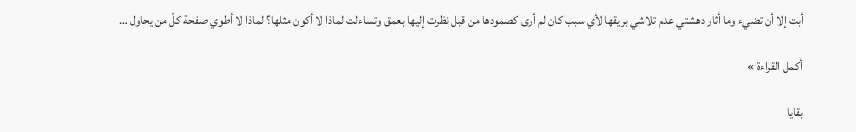أبت إلا أن تضيء وما أثار دهشتي عدم تلاشي بريقها لأي سبب كان لم أرى كصمودها من قبل نظرت إليها بعمق وتساءلت لماذا لا أكون مثلها؟ لماذا لا أطوي صفحة كلّ من يحاول …

أكمل القراءة »

بقايا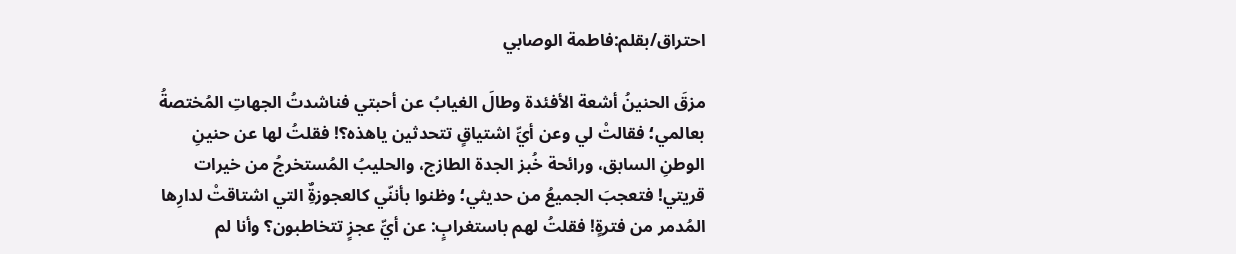احتراق/بقلم:فاطمة الوصابي

مزقَ الحنينُ أشعة الأفئدة وطالَ الغيابُ عن أحبتي فناشدتُ الجهاتِ المُختصةُ بعالمي؛ فقالتْ لي وعن أيِّ اشتياقٍ تتحدثين ياهذه؟! فقلتُ لها عن حنينِ الوطنِ السابق، ورائحة خُبز الجدة الطازج، والحليبُ المُستخرجُ من خيرات قريتي! فتعجبَ الجميعُ من حديثي؛ وظنوا بأننّي كالعجوزةٌِ التي اشتاقتْ لدارِها المُدمر من فترةٍ! فقلتُ لهم باستغرابٍ: عن أيِّ عجزٍ تتخاطبون؟ وأنا لم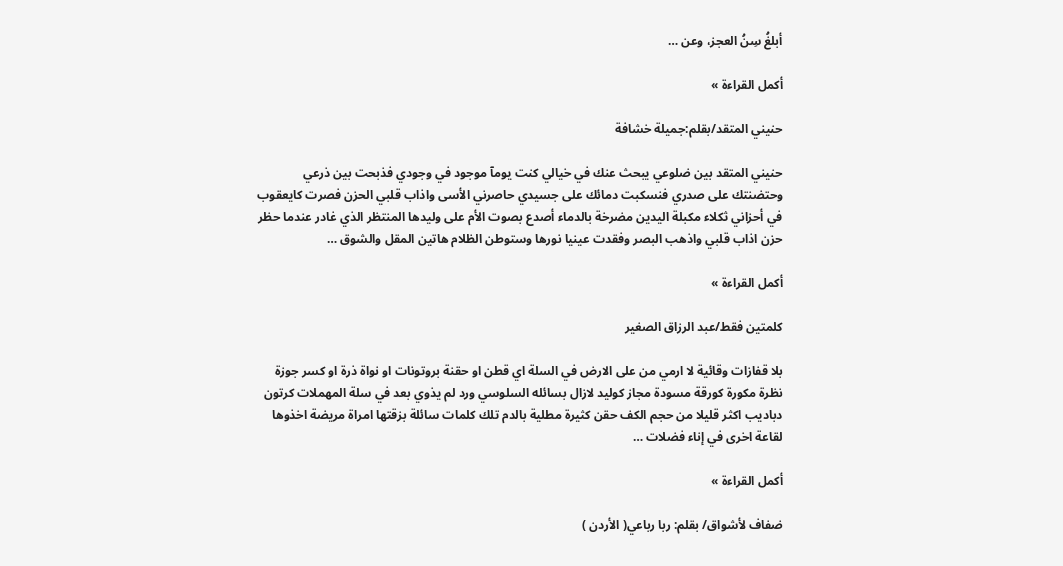أبلغُ سِنُ العجز، وعن …

أكمل القراءة »

حنيني المتقد/بقلم:جميلة خشافة

حنيني المتقد بين ضلوعي يبحث عنك في خيالي كنت يومآ موجود في وجودي فذبحت بين ذرعي وحتضنتك على صدري فنسكبت دمائك على جسيدي حاصرني الأسى واذاب قلبي الحزن فصرت كايعقوب في أحزاني ثكلاء مكبلة اليدين مضرخة بالدماء أصدع بصوت الأم على وليدها المنتظر الذي غادر عندما حظر حزن اذاب قلبي واذهب البصر وفقدت عينيا نورها وستوطن الظلام هاتين المقل والشوق …

أكمل القراءة »

كلمتين فقط/عبد الرزاق الصغير

بلا قفازات وقائية لا ارمي من على الارض في السلة اي قطن او حقنة بروتونات او نواة ذرة او كسر جوزة نظرة مكورة كورقة مسودة مجاز كوليد لازال بسائله السلوسي ورد لم يذوي بعد في سلة المهملات كرتون دباديب اكثر قليلا من حجم الكف حقن كثيرة مطلية بالدم تلك كلمات سائلة بزقتها امراة مريضة اخذوها لقاعة اخرى في إناء فضلات …

أكمل القراءة »

ضفاف لأشواق/ بقلم: ربا رباعي( الأردن )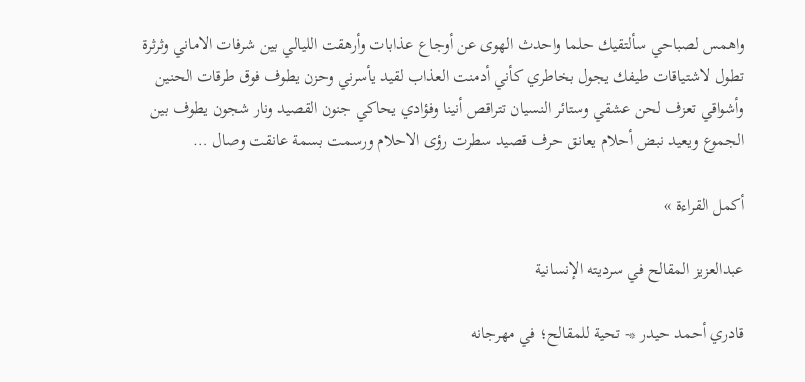واهمس لصباحي سألتقيك حلما واحدث الهوى عن أوجاع عذابات وأرهقت الليالي بين شرفات الاماني وثرثرة تطول لاشتياقات طيفك يجول بخاطري كأني أدمنت العذاب لقيد يأسرني وحزن يطوف فوق طرقات الحنين وأشواقي تعزف لحن عشقي وستائر النسيان تتراقص أنينا وفؤادي يحاكي جنون القصيد ونار شجون يطوف بين الجموع ويعيد نبض أحلام يعانق حرف قصيد سطرت رؤى الاحلام ورسمت بسمة عانقت وصال …

أكمل القراءة »

عبدالعزيز المقالح في سرديته الإنسانية

قادري أحمد حيدر *- تحية للمقالح؛ في مهرجانه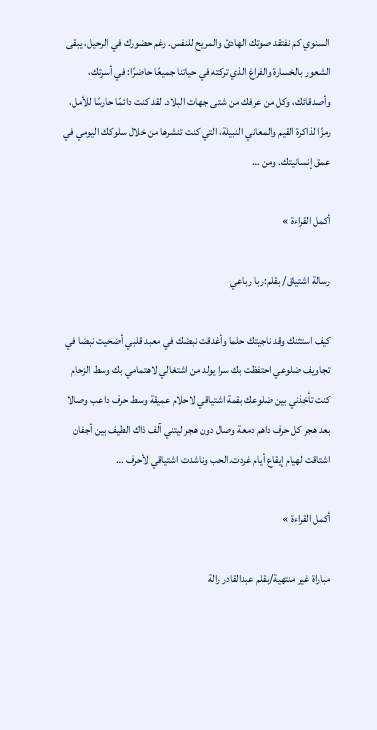السنوي كم نفتقد صوتك الهادئ والمريح للنفس. رغم حضورك في الرحيل، يبقى الشعور بالخسارة والفراغ الذي تركته في حياتنا جميعًا حاضرًا: في أسرتك، وأصدقائك، وكل من عرفك من شتى جهات البلاد. لقد كنت دائمًا حارسًا للأمل، رمزًا لذاكرة القيم والمعاني النبيلة، التي كنت تنشرها من خلال سلوكك اليومي في عمق إنسانيتك. ومن …

أكمل القراءة »

رسالة اشتياق/ بقلم:ربا رباعي

كيف استثنك وقد ناجيتك حلما وأغدقت نبضك في معبد قلبي أضحيت نبضا في تجاويف ضلوعي احتفظت بك سرا يولد من اشتغالي لاهتمامي بك وسط الزحام كنت تأخذني بين ضلوعك بقمة اشتياقي لاحلام عميقة وسط حرف داعب وصالا بعد هجر كل حرف داهم دمعة وصال دون هجر ليتني آلف ذاك الطيف بين أجفان اشتاقت لهيام إيقاع أيام غردت.الحب وناشدت اشتياقي لأحرف …

أكمل القراءة »

مباراة غير منتهية/بقلم عبدالقادر رالة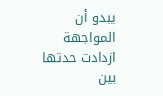يبدو أن المواجهة ازدادت حدتها بين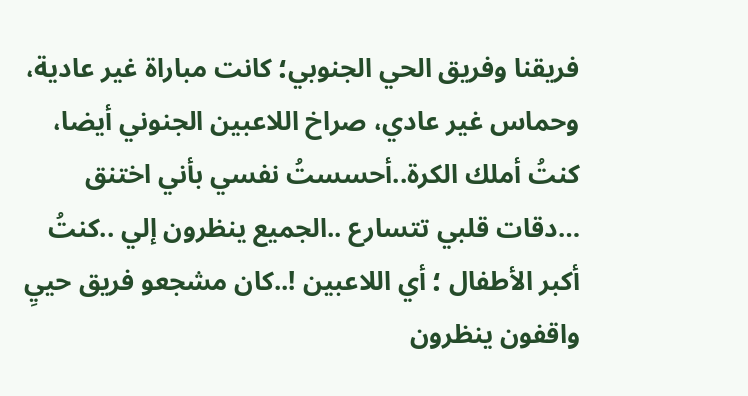فريقنا وفريق الحي الجنوبي؛ كانت مباراة غير عادية، وحماس غير عادي، صراخ اللاعبين الجنوني أيضا، كنتُ أملك الكرة..أحسستُ نفسي بأني اختنق …دقات قلبي تتسارع ..الجميع ينظرون إلي ..كنتُ أكبر الأطفال ؛ أي اللاعبين !..كان مشجعو فريق حييِ واقفون ينظرون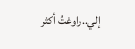إلي..راوغتُ أكثر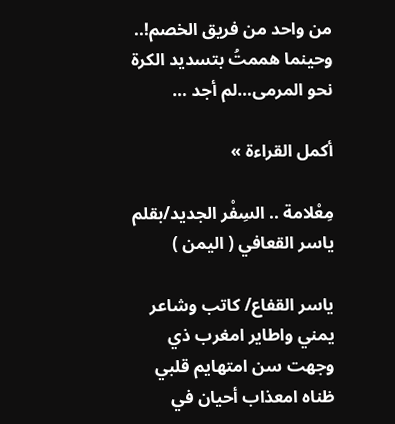من واحد من فريق الخصم!.. وحينما هممتُ بتسديد الكرة نحو المرمى…لم أجد …

أكمل القراءة »

مِعْلامة .. السِفْر الجديد/بقلم ياسر القعافي ( اليمن )

ياسر القفاع/ كاتب وشاعر يمني واطاير امغرب ذي وجهت سن امتهايم قلبي ظناه امعذاب أحيان في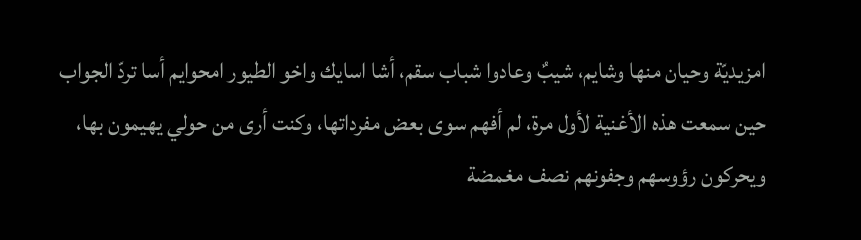امزيديّة وحيان منها وشايم، شيبٌ وعادوا شباب سقم، أشا اسايك واخو الطيور امحوايم أسا تردّ الجواب حين سمعت هذه الأغنية لأول مرة، لم أفهم سوى بعض مفرداتها، وكنت أرى من حولي يهيمون بها، ويحركون رؤوسهم وجفونهم نصف مغمضة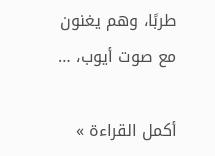طربًا، وهم يغنون مع صوت أيوب، …

أكمل القراءة »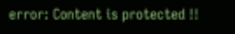error: Content is protected !!